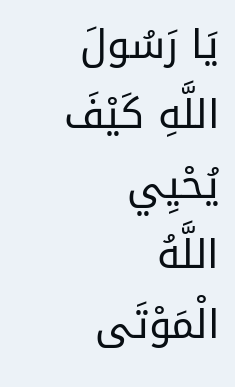يَا رَسُولَ اللَّهِ كَيْفَ يُحْيِي اللَّهُ الْمَوْتَى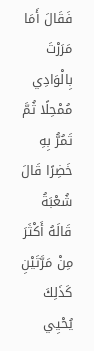فَقَالَ أَمَا مَرَرْتَ بِالْوَادِي مُمْحِلًا ثُمَّ تَمُرُّ بِهِ خَضِرًا قَالَ شُعْبَةُ قَالَهُ أَكْثَرَ مِنْ مَرَّتَيْنِ كَذَلِكَ يُحْيِي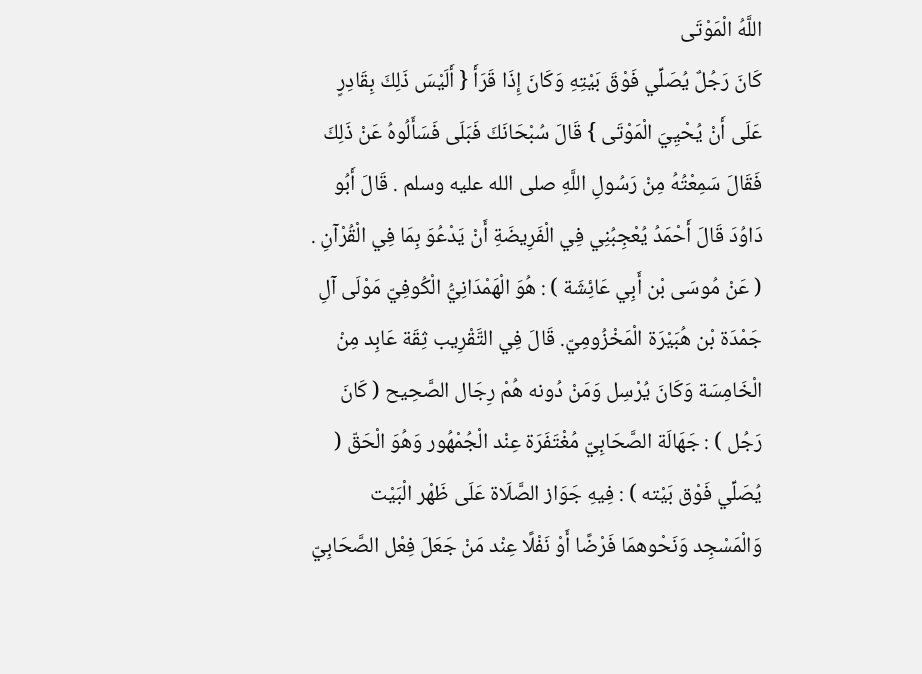اللَّهُ الْمَوْتَى
كَانَ رَجُلٌ يُصَلِّي فَوْقَ بَيْتِهِ وَكَانَ إِذَا قَرَأَ { أَلَيْسَ ذَلِكَ بِقَادِرٍ عَلَى أَنْ يُحْيِيَ الْمَوْتَى } قَالَ سُبْحَانَكَ فَبَلَى فَسَأَلُوهُ عَنْ ذَلِكَ فَقَالَ سَمِعْتُهُ مِنْ رَسُولِ اللَّهِ صلى الله عليه وسلم . قَالَ أَبُو دَاوُدَ قَالَ أَحْمَدُ يُعْجِبُنِي فِي الْفَرِيضَةِ أَنْ يَدْعُوَ بِمَا فِي الْقُرْآنِ .
( عَنْ مُوسَى بْن أَبِي عَائِشَة ) : هُوَ الْهَمْدَانِيُّ الْكُوفِيّ مَوْلَى آلِ جَمْدَة بْن هُبَيْرَة الْمَخْزُومِيّ. قَالَ فِي التَّقْرِيب ثِقَة عَابِد مِنْ الْخَامِسَة وَكَانَ يُرْسِل وَمَنْ دُونه هُمْ رِجَال الصَّحِيح ( كَانَ رَجُل ) : جَهَالَة الصَّحَابِيّ مُغْتَفَرَة عِنْد الْجُمْهُور وَهُوَ الْحَقّ ( يُصَلِّي فَوْق بَيْته ) : فِيهِ جَوَاز الصَّلَاة عَلَى ظَهْر الْبَيْت وَالْمَسْجِد وَنَحْوهمَا فَرْضًا أَوْ نَفْلًا عِنْد مَنْ جَعَلَ فِعْل الصَّحَابِيّ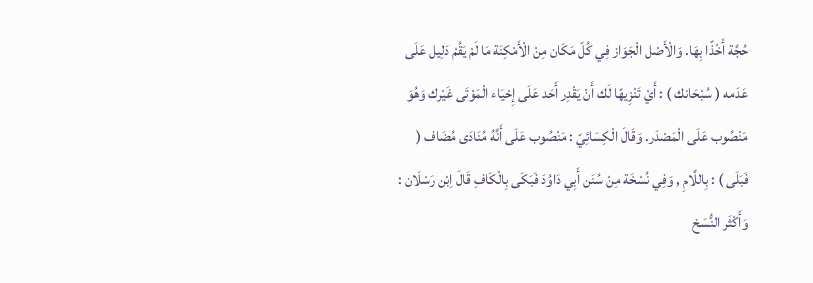حُجَّة أَخْذًا بِهَا. وَالْأَصْل الْجَوَاز فِي كُلّ مَكَان مِنْ الْأَمْكِنَة مَا لَمْ يَقُمْ دَلِيل عَلَى عَدَمه ( سُبْحَانك ) : أَيْ تَنْزِيهًا لَك أَنْ يَقْدِر أَحَد عَلَى إِحْيَاء الْمَوْتَى غَيْرك وَهُوَ مَنْصُوب عَلَى الْمَصْدَر. وَقَالَ الْكِسَائِيّ : مَنْصُوب عَلَى أَنَّهُ مُنَادَى مُضَاف ( فَبَلَى ) : بِاللَّامِ , وَفِي نُسْخَة مِنْ سُنَن أَبِي دَاوُدَ فَبَكَى بِالْكَافِ قَالَ اِبْن رَسْلَان : وَأَكْثَر النُّسَخ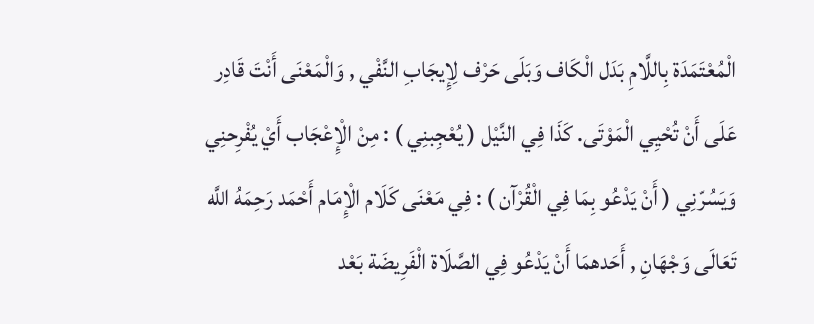الْمُعْتَمَدَة بِاللَّامِ بَدَل الْكَاف وَبَلَى حَرْف لِإِيجَابِ النَّفْي , وَالْمَعْنَى أَنْتَ قَادِر عَلَى أَنْ تُحْيِي الْمَوْتَى. كَذَا فِي النَّيْل ( يُعْجِبنِي ) : مِنْ الْإِعْجَاب أَيْ يُفْرِحنِي وَيَسُرّنِي ( أَنْ يَدْعُو بِمَا فِي الْقُرْآن ) : فِي مَعْنَى كَلَام الْإِمَام أَحْمَد رَحِمَهُ اللَّه تَعَالَى وَجْهَانِ , أَحَدهمَا أَنْ يَدْعُو فِي الصَّلَاة الْفَرِيضَة بَعْد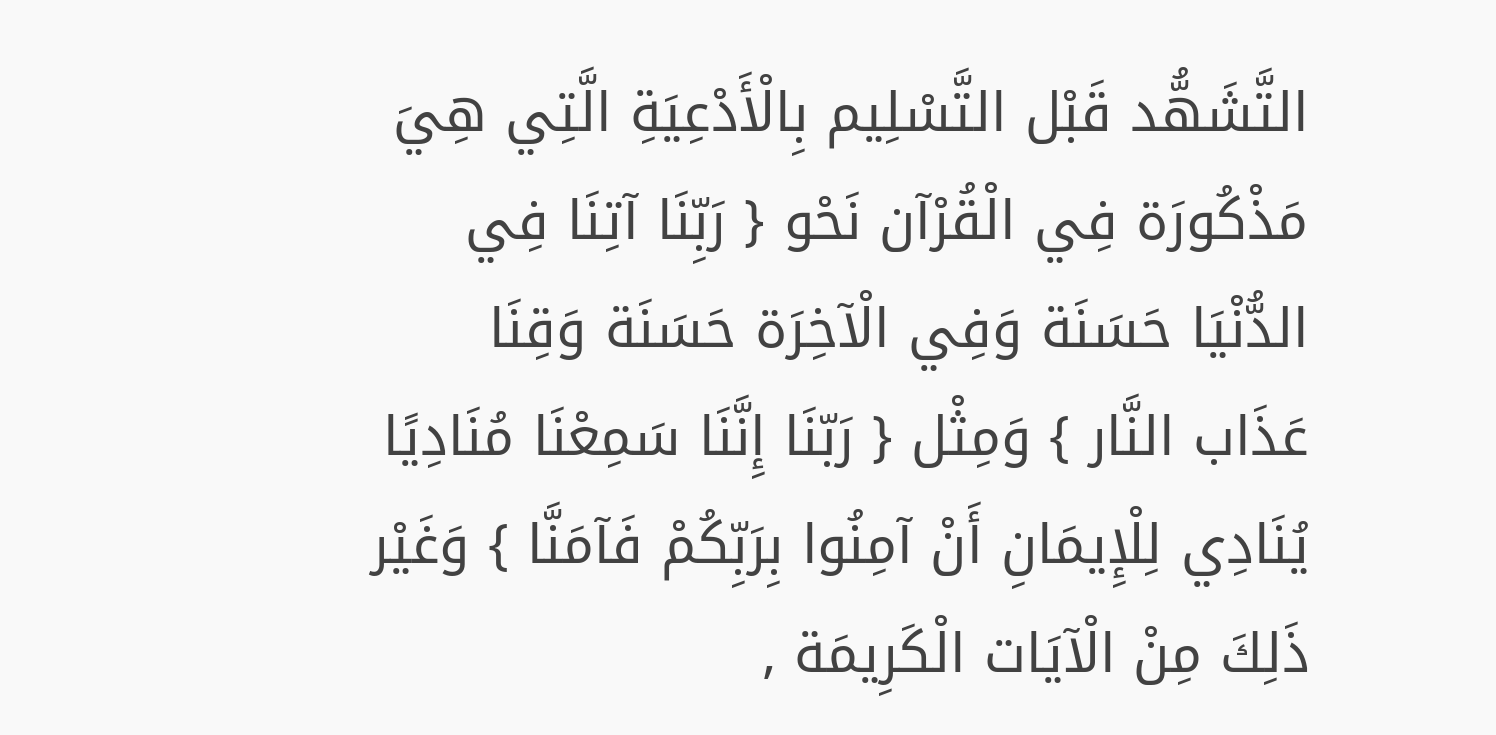التَّشَهُّد قَبْل التَّسْلِيم بِالْأَدْعِيَةِ الَّتِي هِيَ مَذْكُورَة فِي الْقُرْآن نَحْو { رَبِّنَا آتِنَا فِي الدُّنْيَا حَسَنَة وَفِي الْآخِرَة حَسَنَة وَقِنَا عَذَاب النَّار } وَمِثْل { رَبّنَا إِنَّنَا سَمِعْنَا مُنَادِيًا يُنَادِي لِلْإِيمَانِ أَنْ آمِنُوا بِرَبِّكُمْ فَآمَنَّا } وَغَيْر ذَلِكَ مِنْ الْآيَات الْكَرِيمَة ,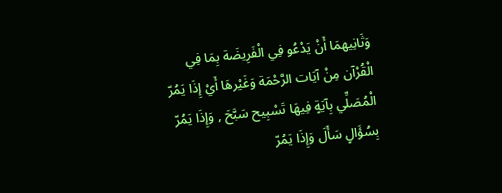وَثَانِيهمَا أَنْ يَدْعُو فِي الْفَرِيضَة بِمَا فِي الْقُرْآن مِنْ آيَات الرَّحْمَة وَغَيْرهَا أَيْ إِذَا يَمُرّ الْمُصَلِّي بِآيَةٍ فِيهَا تَسْبِيح سَبَّحَ , وَإِذَا يَمُرّ بِسُؤَالٍ سَأَلَ وَإِذَا يَمُرّ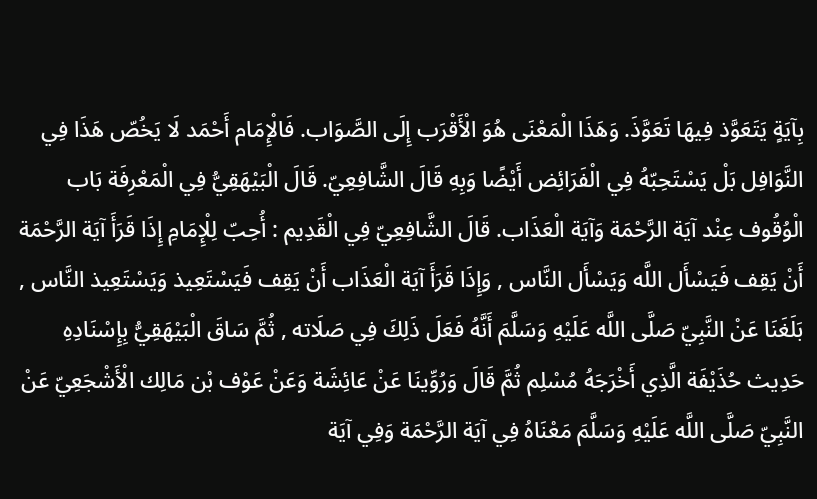بِآيَةٍ يَتَعَوَّذ فِيهَا تَعَوَّذَ. وَهَذَا الْمَعْنَى هُوَ الْأَقْرَب إِلَى الصَّوَاب. فَالْإِمَام أَحْمَد لَا يَخُصّ هَذَا فِي النَّوَافِل بَلْ يَسْتَحِبّهُ فِي الْفَرَائِض أَيْضًا وَبِهِ قَالَ الشَّافِعِيّ. قَالَ الْبَيْهَقِيُّ فِي الْمَعْرِفَة بَاب الْوُقُوف عِنْد آيَة الرَّحْمَة وَآيَة الْعَذَاب. قَالَ الشَّافِعِيّ فِي الْقَدِيم : أُحِبّ لِلْإِمَامِ إِذَا قَرَأَ آيَة الرَّحْمَة أَنْ يَقِف فَيَسْأَل اللَّه وَيَسْأَل النَّاس , وَإِذَا قَرَأَ آيَة الْعَذَاب أَنْ يَقِف فَيَسْتَعِيذ وَيَسْتَعِيذ النَّاس , بَلَغَنَا عَنْ النَّبِيّ صَلَّى اللَّه عَلَيْهِ وَسَلَّمَ أَنَّهُ فَعَلَ ذَلِكَ فِي صَلَاته , ثُمَّ سَاقَ الْبَيْهَقِيُّ بِإِسْنَادِهِ حَدِيث حُذَيْفَة الَّذِي أَخْرَجَهُ مُسْلِم ثُمَّ قَالَ وَرُوِّينَا عَنْ عَائِشَة وَعَنْ عَوْف بْن مَالِك الْأَشْجَعِيّ عَنْ النَّبِيّ صَلَّى اللَّه عَلَيْهِ وَسَلَّمَ مَعْنَاهُ فِي آيَة الرَّحْمَة وَفِي آيَة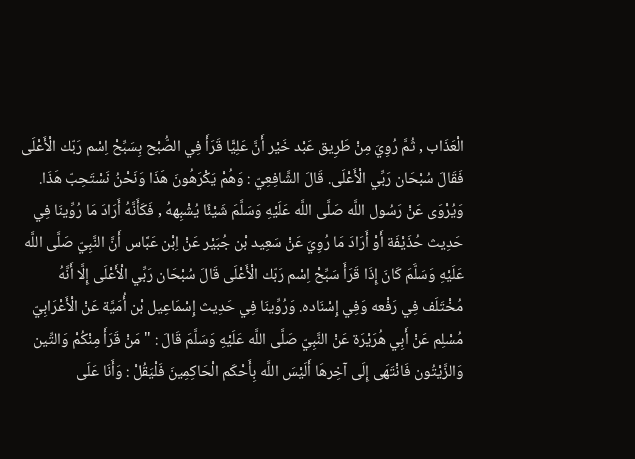الْعَذَاب , ثُمَّ رُوِيَ مِنْ طَرِيق عَبْد خَيْر أَنَّ عَلِيًّا قَرَأَ فِي الصُّبْح بِسَبِّحْ اِسْم رَبّك الْأَعْلَى فَقَالَ سُبْحَان رَبِّي الْأَعْلَى. قَالَ الشَّافِعِيّ : وَهُمْ يَكْرَهُونَ هَذَا وَنَحْنُ نَسْتَحِبّ هَذَا. وَيُرْوَى عَنْ رَسُول اللَّه صَلَّى اللَّه عَلَيْهِ وَسَلَّمَ شَيْئًا يُشْبِههُ , فَكَأَنَّهُ أَرَادَ مَا رُوِّينَا فِي حَدِيث حُذَيْفَة أَوْ أَرَادَ مَا رُوِيَ عَنْ سَعِيد بْن جُبَيْر عَنْ اِبْن عَبَّاس أَنَّ النَّبِيّ صَلَّى اللَّه عَلَيْهِ وَسَلَّمَ كَانَ إِذَا قَرَأَ سَبِّحْ اِسْم رَبّك الْأَعْلَى قَالَ سُبْحَان رَبِّي الْأَعْلَى إِلَّا أَنَّهُ مُخْتَلَف فِي رَفْعه وَفِي إِسْنَاده. وَرُوِّينَا فِي حَدِيث إِسْمَاعِيل بْن أُمَيَّة عَنْ الْأَعْرَابِيّ مُسْلِم عَنْ أَبِي هُرَيْرَة عَنْ النَّبِيّ صَلَّى اللَّه عَلَيْهِ وَسَلَّمَ قَالَ : " مَنْ قَرَأَ مِنْكُمْ وَالتِّين وَالزَّيْتُون فَانْتَهَى إِلَى آخِرهَا أَلَيْسَ اللَّه بِأَحْكَم الْحَاكِمِينَ فَلْيَقُلْ : وَأَنَا عَلَى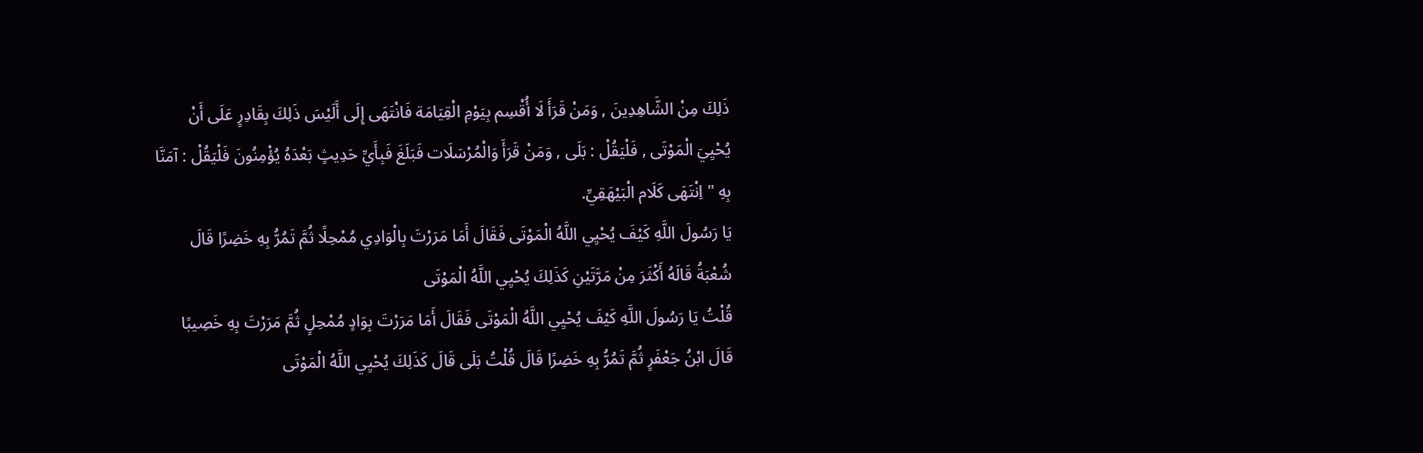ذَلِكَ مِنْ الشَّاهِدِينَ , وَمَنْ قَرَأَ لَا أُقْسِم بِيَوْمِ الْقِيَامَة فَانْتَهَى إِلَى أَلَيْسَ ذَلِكَ بِقَادِرٍ عَلَى أَنْ يُحْيِيَ الْمَوْتَى , فَلْيَقُلْ : بَلَى , وَمَنْ قَرَأَ وَالْمُرْسَلَات فَبَلَغَ فَبِأَيِّ حَدِيثٍ بَعْدَهُ يُؤْمِنُونَ فَلْيَقُلْ : آمَنَّا بِهِ " اِنْتَهَى كَلَام الْبَيْهَقِيِّ.
يَا رَسُولَ اللَّهِ كَيْفَ يُحْيِي اللَّهُ الْمَوْتَى فَقَالَ أَمَا مَرَرْتَ بِالْوَادِي مُمْحِلًا ثُمَّ تَمُرُّ بِهِ خَضِرًا قَالَ شُعْبَةُ قَالَهُ أَكْثَرَ مِنْ مَرَّتَيْنِ كَذَلِكَ يُحْيِي اللَّهُ الْمَوْتَى
قُلْتُ يَا رَسُولَ اللَّهِ كَيْفَ يُحْيِي اللَّهُ الْمَوْتَى فَقَالَ أَمَا مَرَرْتَ بِوَادٍ مُمْحِلٍ ثُمَّ مَرَرْتَ بِهِ خَصِيبًا قَالَ ابْنُ جَعْفَرٍ ثُمَّ تَمُرُّ بِهِ خَضِرًا قَالَ قُلْتُ بَلَى قَالَ كَذَلِكَ يُحْيِي اللَّهُ الْمَوْتَى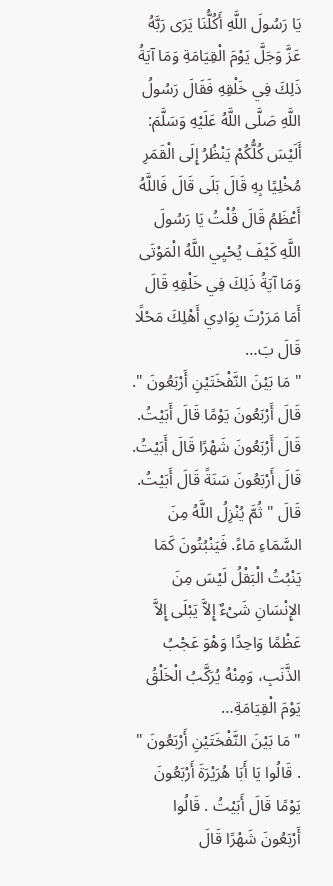يَا رَسُولَ اللَّهِ أَكُلُّنَا يَرَى رَبَّهُ عَزَّ وَجَلَّ يَوْمَ الْقِيَامَةِ وَمَا آيَةُ ذَلِكَ فِي خَلْقِهِ فَقَالَ رَسُولُ اللَّهِ صَلَّى اللَّهُ عَلَيْهِ وَسَلَّمَ: أَلَيْسَ كُلُّكُمْ يَنْظُرُ إِلَى الْقَمَرِ مُخْلِيًا بِهِ قَالَ بَلَى قَالَ فَاللَّهُ أَعْظَمُ قَالَ قُلْتُ يَا رَسُولَ اللَّهِ كَيْفَ يُحْيِي اللَّهُ الْمَوْتَى وَمَا آيَةُ ذَلِكَ فِي خَلْقِهِ قَالَ أَمَا مَرَرْتَ بِوَادِي أَهْلِكَ مَحْلًا قَالَ بَ…
" مَا بَيْنَ النَّفْخَتَيْنِ أَرْبَعُونَ ". قَالَ أَرْبَعُونَ يَوْمًا قَالَ أَبَيْتُ. قَالَ أَرْبَعُونَ شَهْرًا قَالَ أَبَيْتُ. قَالَ أَرْبَعُونَ سَنَةً قَالَ أَبَيْتُ. قَالَ " ثُمَّ يُنْزِلُ اللَّهُ مِنَ السَّمَاءِ مَاءً. فَيَنْبُتُونَ كَمَا يَنْبُتُ الْبَقْلُ لَيْسَ مِنَ الإِنْسَانِ شَىْءٌ إِلاَّ يَبْلَى إِلاَّ عَظْمًا وَاحِدًا وَهْوَ عَجْبُ الذَّنَبِ، وَمِنْهُ يُرَكَّبُ الْخَلْقُ يَوْمَ الْقِيَامَةِ…
" مَا بَيْنَ النَّفْخَتَيْنِ أَرْبَعُونَ " . قَالُوا يَا أَبَا هُرَيْرَةَ أَرْبَعُونَ يَوْمًا قَالَ أَبَيْتُ . قَالُوا أَرْبَعُونَ شَهْرًا قَالَ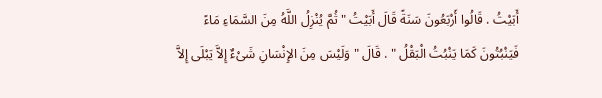أَبَيْتُ . قَالُوا أَرْبَعُونَ سَنَةً قَالَ أَبَيْتُ " ثُمَّ يُنْزِلُ اللَّهُ مِنَ السَّمَاءِ مَاءً فَيَنْبُتُونَ كَمَا يَنْبُتُ الْبَقْلُ " . قَالَ " وَلَيْسَ مِنَ الإِنْسَانِ شَىْءٌ إِلاَّ يَبْلَى إِلاَّ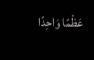عَظْمًا وَاحِدًا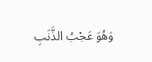وَهُوَ عَجْبُ الذَّنَبِ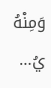وَمِنْهُ يُ…